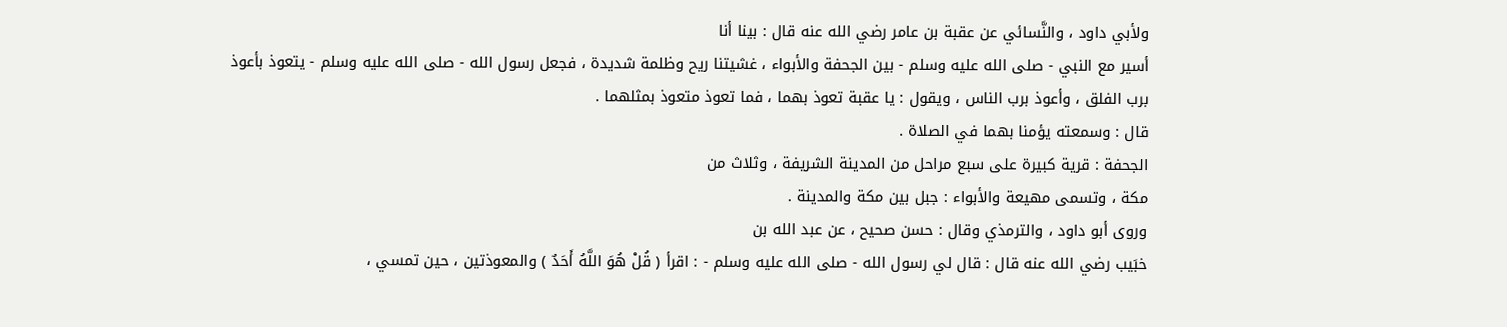ولأبي داود ، والنَّسائي عن عقبة بن عامر رضي الله عنه قال : بينا أنا
أسير مع النبي - صلى الله عليه وسلم - بين الجحفة والأبواء ، غشيتنا ريح وظلمة شديدة ، فجعل رسول الله - صلى الله عليه وسلم - يتعوذ بأعوذ برب الفلق ، وأعوذ برب الناس ، ويقول : يا عقبة تعوذ بهما ، فما تعوذ متعوذ بمثلهما .
قال : وسمعته يؤمنا بهما في الصلاة .
الجحفة : قرية كبيرة على سبع مراحل من المدينة الشريفة ، وثلاث من
مكة ، وتسمى مهيعة والأبواء : جبل بين مكة والمدينة .
وروى أبو داود ، والترمذي وقال : حسن صحيح ، عن عبد الله بن
خبَيب رضي الله عنه قال : قال لي رسول الله - صلى الله عليه وسلم - : اقرأ ( قُلْ هُوَ اللَّهُ أَحَدٌ ) والمعوذتين ، حين تمسي ،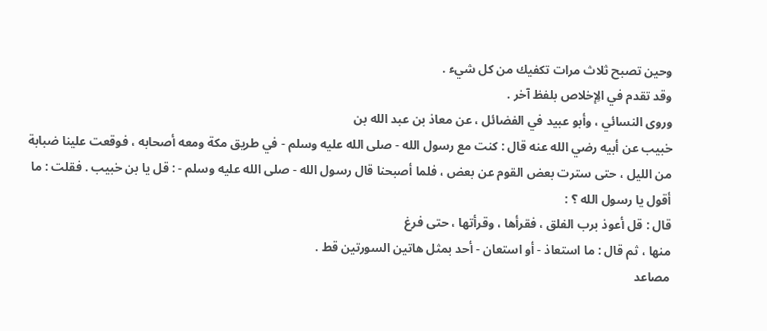وحين تصبح ثلاث مرات تكفيك من كل شيء .
وقد تقدم في الِإخلاص بلفظ آخر .
وروى النسائي ، وأبو عبيد في الفضائل ، عن معاذ بن عبد الله بن
خبيب عن أبيه رضي الله عنه قال : كنت مع رسول الله - صلى الله عليه وسلم - في طريق مكة ومعه أصحابه ، فوقعت علينا ضبابة من الليل ، حتى سترت بعض القوم عن بعض ، فلما أصبحنا قال رسول الله - صلى الله عليه وسلم - : قل يا بن خبيب . فقلت : ما أقول يا رسول الله ؟ :
قال : قل أعوذ برب الفلق ، فقرأها ، وقرأتها ، حتى فرغ
منها ، ثم قال : ما استعاذ - أو استعان - أحد بمثل هاتين السورتين قط .
مصاعد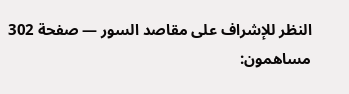النظر للإشراف على مقاصد السور — صفحة 302
مساهمون: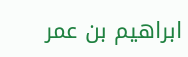ابراهيم بن عمر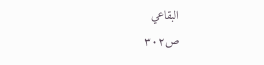البقاعي
ص٣٠٢